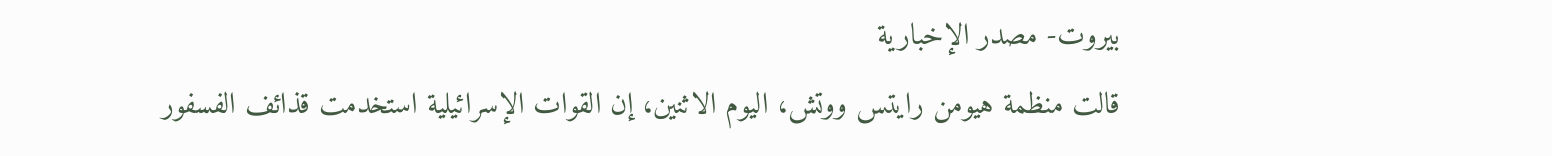بيروت- مصدر الإخبارية
قالت منظمة هيومن رايتس ووتش، اليوم الاثنين، إن القوات الإسرائيلية استخدمت قذائف الفسفور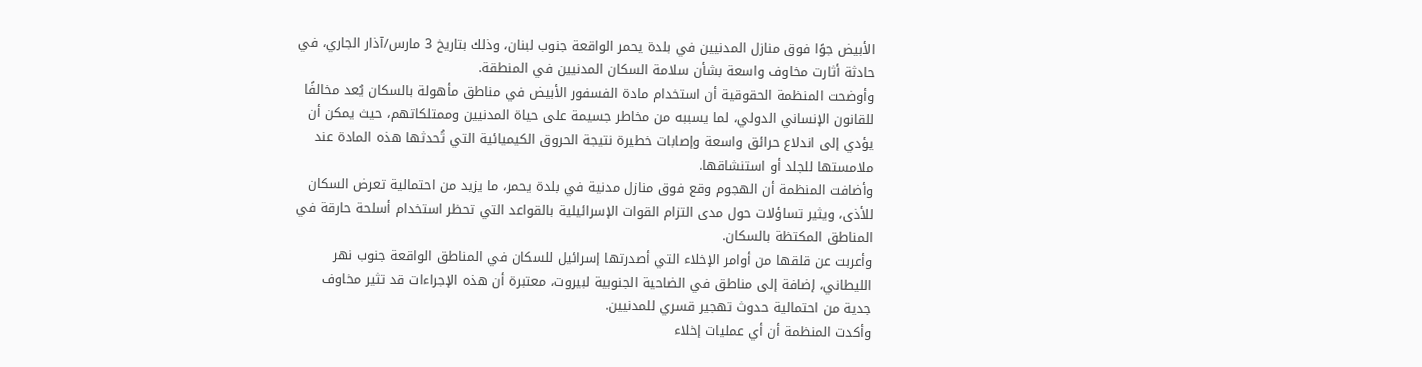الأبيض جوًا فوق منازل المدنيين في بلدة يحمر الواقعة جنوب لبنان، وذلك بتاريخ 3 مارس/آذار الجاري، في حادثة أثارت مخاوف واسعة بشأن سلامة السكان المدنيين في المنطقة.
وأوضحت المنظمة الحقوقية أن استخدام مادة الفسفور الأبيض في مناطق مأهولة بالسكان يُعد مخالفًا للقانون الإنساني الدولي، لما يسببه من مخاطر جسيمة على حياة المدنيين وممتلكاتهم، حيث يمكن أن يؤدي إلى اندلاع حرائق واسعة وإصابات خطيرة نتيجة الحروق الكيميائية التي تُحدثها هذه المادة عند ملامستها للجلد أو استنشاقها.
وأضافت المنظمة أن الهجوم وقع فوق منازل مدنية في بلدة يحمر، ما يزيد من احتمالية تعرض السكان للأذى، ويثير تساؤلات حول مدى التزام القوات الإسرائيلية بالقواعد التي تحظر استخدام أسلحة حارقة في المناطق المكتظة بالسكان.
وأعربت عن قلقها من أوامر الإخلاء التي أصدرتها إسرائيل للسكان في المناطق الواقعة جنوب نهر الليطاني، إضافة إلى مناطق في الضاحية الجنوبية لبيروت، معتبرة أن هذه الإجراءات قد تثير مخاوف جدية من احتمالية حدوث تهجير قسري للمدنيين.
وأكدت المنظمة أن أي عمليات إخلاء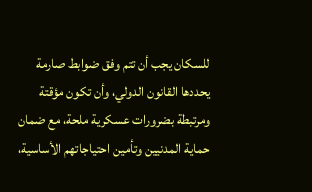للسكان يجب أن تتم وفق ضوابط صارمة يحددها القانون الدولي، وأن تكون مؤقتة ومرتبطة بضرورات عسكرية ملحة، مع ضمان حماية المدنيين وتأمين احتياجاتهم الأساسية،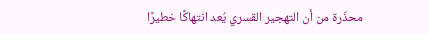محذّرة من أن التهجير القسري يُعد انتهاكًا خطيرًا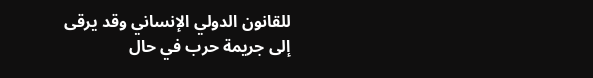للقانون الدولي الإنساني وقد يرقى إلى جريمة حرب في حال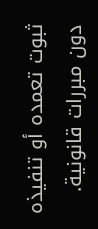ثبوت تعمده أو تنفيذه دون مبررات قانونية.